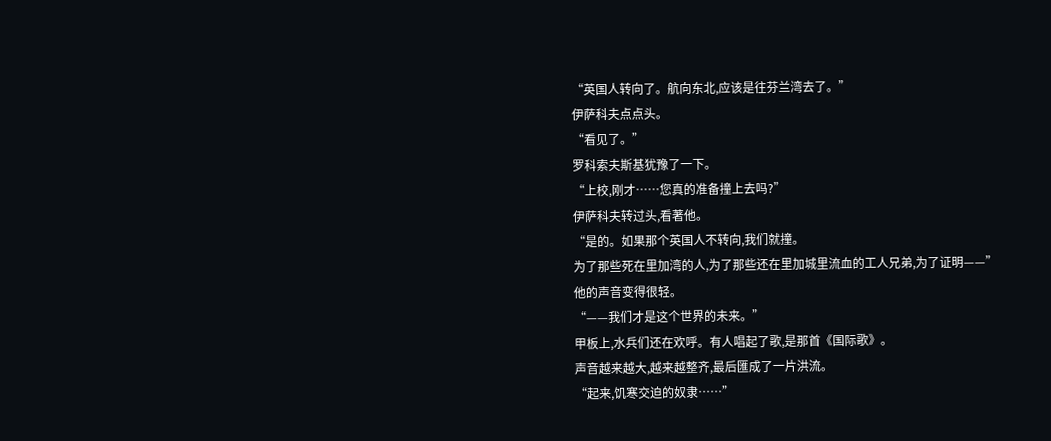“英国人转向了。航向东北,应该是往芬兰湾去了。”
伊萨科夫点点头。
“看见了。”
罗科索夫斯基犹豫了一下。
“上校,刚才……您真的准备撞上去吗?”
伊萨科夫转过头,看著他。
“是的。如果那个英国人不转向,我们就撞。
为了那些死在里加湾的人,为了那些还在里加城里流血的工人兄弟,为了证明——”
他的声音变得很轻。
“——我们才是这个世界的未来。”
甲板上,水兵们还在欢呼。有人唱起了歌,是那首《国际歌》。
声音越来越大,越来越整齐,最后匯成了一片洪流。
“起来,饥寒交迫的奴隶……”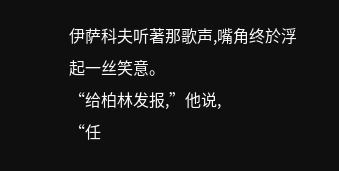伊萨科夫听著那歌声,嘴角终於浮起一丝笑意。
“给柏林发报,”他说,
“任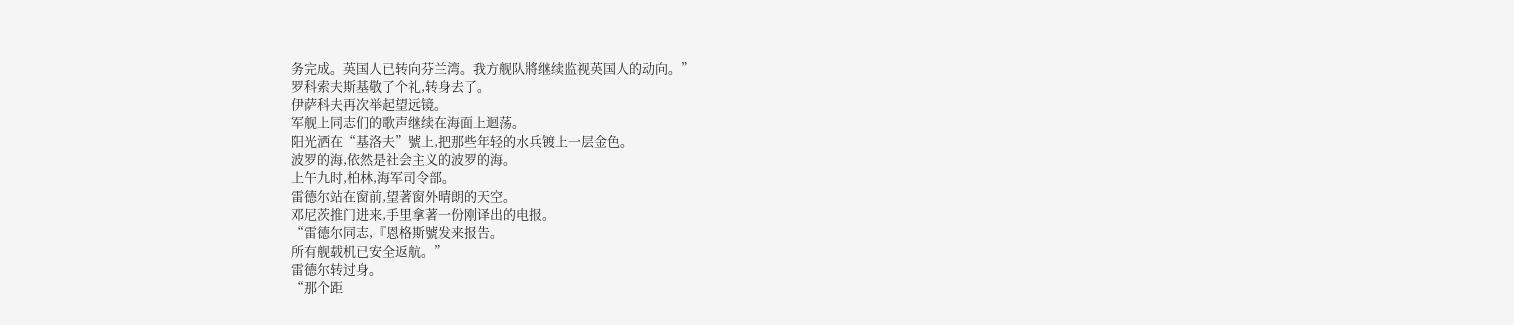务完成。英国人已转向芬兰湾。我方舰队將继续监视英国人的动向。”
罗科索夫斯基敬了个礼,转身去了。
伊萨科夫再次举起望远镜。
军舰上同志们的歌声继续在海面上迴荡。
阳光洒在“基洛夫”號上,把那些年轻的水兵镀上一层金色。
波罗的海,依然是社会主义的波罗的海。
上午九时,柏林,海军司令部。
雷德尔站在窗前,望著窗外晴朗的天空。
邓尼茨推门进来,手里拿著一份刚译出的电报。
“雷德尔同志,『恩格斯號发来报告。
所有舰载机已安全返航。”
雷德尔转过身。
“那个距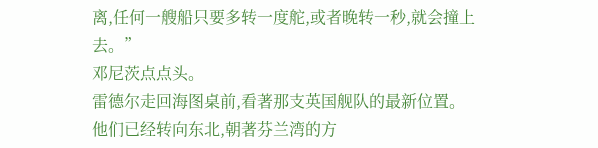离,任何一艘船只要多转一度舵,或者晚转一秒,就会撞上去。”
邓尼茨点点头。
雷德尔走回海图桌前,看著那支英国舰队的最新位置。
他们已经转向东北,朝著芬兰湾的方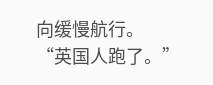向缓慢航行。
“英国人跑了。”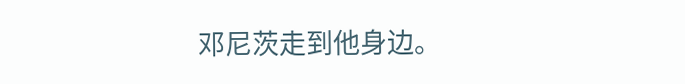邓尼茨走到他身边。